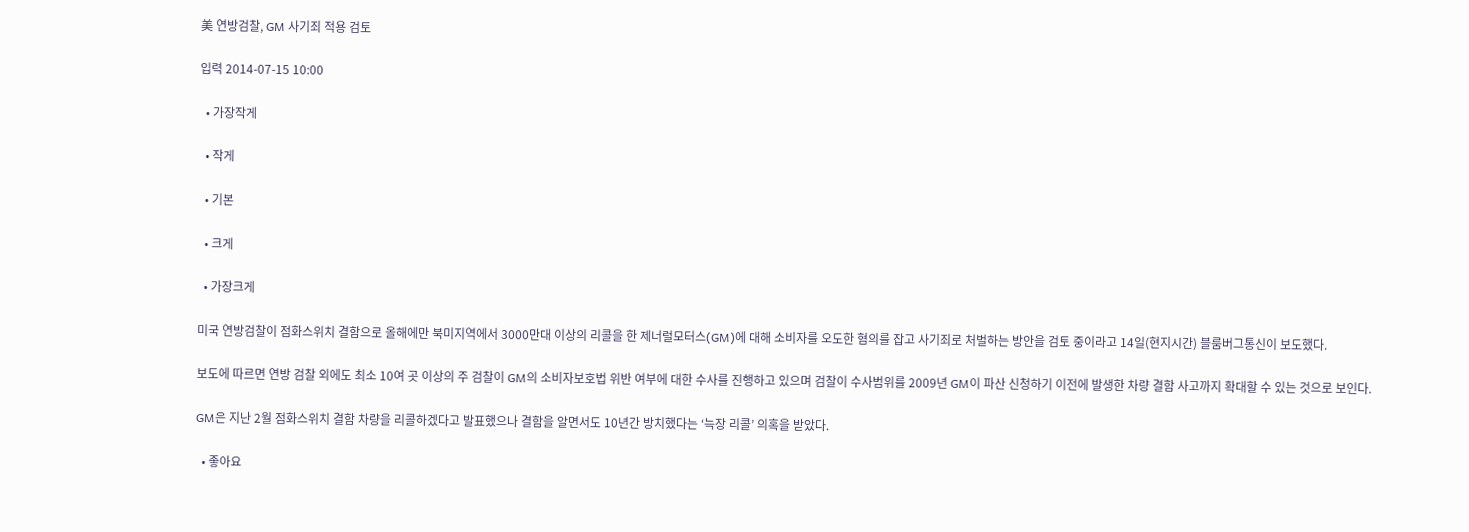美 연방검찰, GM 사기죄 적용 검토

입력 2014-07-15 10:00

  • 가장작게

  • 작게

  • 기본

  • 크게

  • 가장크게

미국 연방검찰이 점화스위치 결함으로 올해에만 북미지역에서 3000만대 이상의 리콜을 한 제너럴모터스(GM)에 대해 소비자를 오도한 혐의를 잡고 사기죄로 처벌하는 방안을 검토 중이라고 14일(현지시간) 블룸버그통신이 보도했다.

보도에 따르면 연방 검찰 외에도 최소 10여 곳 이상의 주 검찰이 GM의 소비자보호법 위반 여부에 대한 수사를 진행하고 있으며 검찰이 수사범위를 2009년 GM이 파산 신청하기 이전에 발생한 차량 결함 사고까지 확대할 수 있는 것으로 보인다.

GM은 지난 2월 점화스위치 결함 차량을 리콜하겠다고 발표했으나 결함을 알면서도 10년간 방치했다는 ‘늑장 리콜’ 의혹을 받았다.

  • 좋아요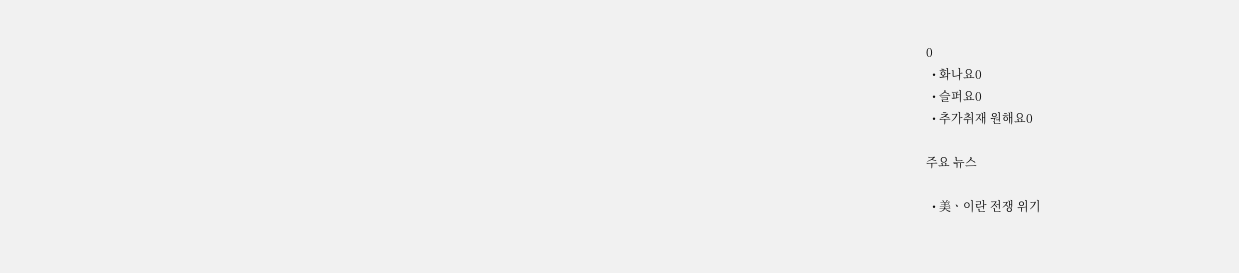0
  • 화나요0
  • 슬퍼요0
  • 추가취재 원해요0

주요 뉴스

  • 美ㆍ이란 전쟁 위기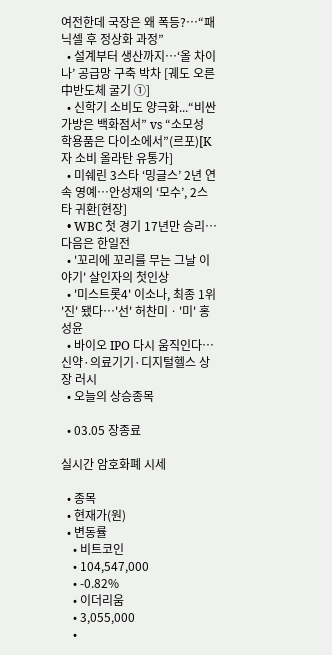여전한데 국장은 왜 폭등?⋯“패닉셀 후 정상화 과정”
  • 설계부터 생산까지…‘올 차이나’ 공급망 구축 박차 [궤도 오른 中반도체 굴기 ①]
  • 신학기 소비도 양극화...“비싼 가방은 백화점서” vs “소모성 학용품은 다이소에서”(르포)[K자 소비 올라탄 유통가]
  • 미쉐린 3스타 ‘밍글스’ 2년 연속 영예…안성재의 ‘모수’, 2스타 귀환[현장]
  • WBC 첫 경기 17년만 승리…다음은 한일전
  • '꼬리에 꼬리를 무는 그날 이야기' 살인자의 첫인상
  • '미스트롯4' 이소나, 최종 1위 '진' 됐다⋯'선' 허찬미ㆍ'미' 홍성윤
  • 바이오 IPO 다시 움직인다…신약·의료기기·디지털헬스 상장 러시
  • 오늘의 상승종목

  • 03.05 장종료

실시간 암호화폐 시세

  • 종목
  • 현재가(원)
  • 변동률
    • 비트코인
    • 104,547,000
    • -0.82%
    • 이더리움
    • 3,055,000
    •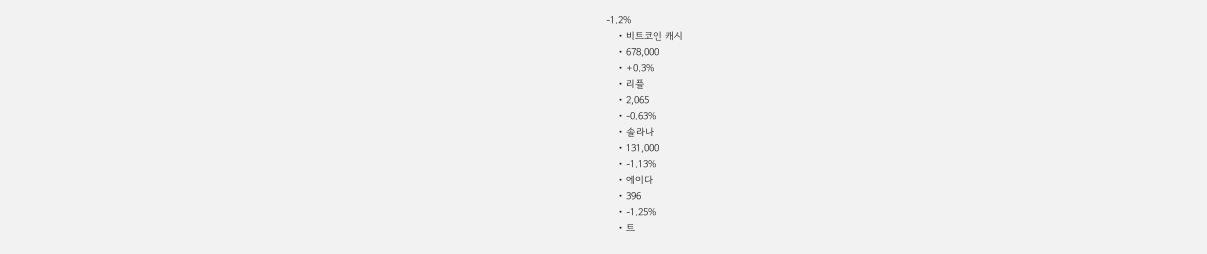-1.2%
    • 비트코인 캐시
    • 678,000
    • +0.3%
    • 리플
    • 2,065
    • -0.63%
    • 솔라나
    • 131,000
    • -1.13%
    • 에이다
    • 396
    • -1.25%
    • 트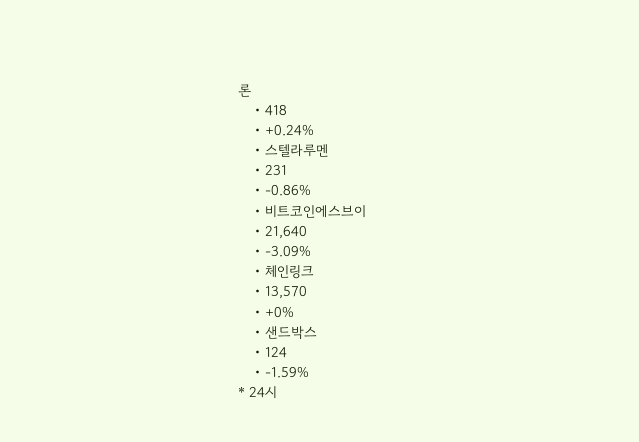론
    • 418
    • +0.24%
    • 스텔라루멘
    • 231
    • -0.86%
    • 비트코인에스브이
    • 21,640
    • -3.09%
    • 체인링크
    • 13,570
    • +0%
    • 샌드박스
    • 124
    • -1.59%
* 24시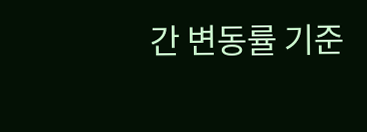간 변동률 기준